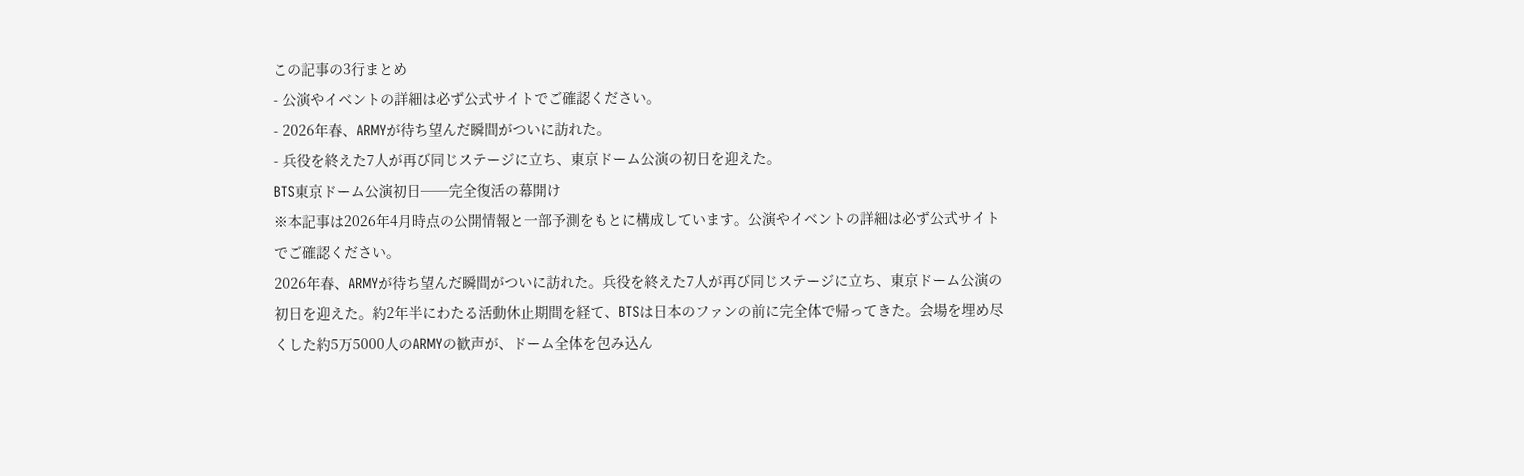この記事の3行まとめ
- 公演やイベントの詳細は必ず公式サイトでご確認ください。
- 2026年春、ARMYが待ち望んだ瞬間がついに訪れた。
- 兵役を終えた7人が再び同じステージに立ち、東京ドーム公演の初日を迎えた。
BTS東京ドーム公演初日──完全復活の幕開け
※本記事は2026年4月時点の公開情報と一部予測をもとに構成しています。公演やイベントの詳細は必ず公式サイトでご確認ください。
2026年春、ARMYが待ち望んだ瞬間がついに訪れた。兵役を終えた7人が再び同じステージに立ち、東京ドーム公演の初日を迎えた。約2年半にわたる活動休止期間を経て、BTSは日本のファンの前に完全体で帰ってきた。会場を埋め尽くした約5万5000人のARMYの歓声が、ドーム全体を包み込ん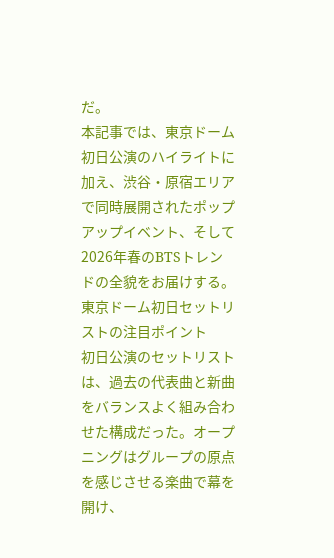だ。
本記事では、東京ドーム初日公演のハイライトに加え、渋谷・原宿エリアで同時展開されたポップアップイベント、そして2026年春のBTSトレンドの全貌をお届けする。
東京ドーム初日セットリストの注目ポイント
初日公演のセットリストは、過去の代表曲と新曲をバランスよく組み合わせた構成だった。オープニングはグループの原点を感じさせる楽曲で幕を開け、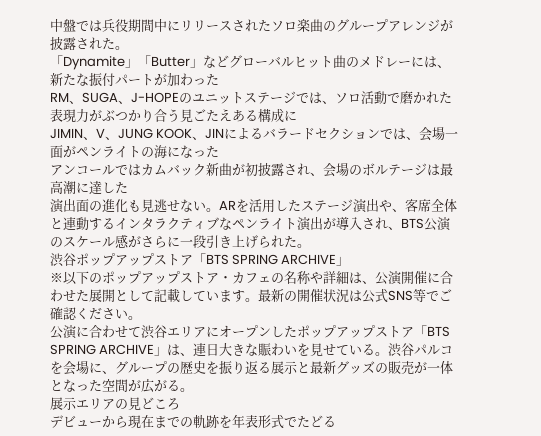中盤では兵役期間中にリリースされたソロ楽曲のグループアレンジが披露された。
「Dynamite」「Butter」などグローバルヒット曲のメドレーには、新たな振付パートが加わった
RM、SUGA、J-HOPEのユニットステージでは、ソロ活動で磨かれた表現力がぶつかり合う見ごたえある構成に
JIMIN、V、JUNG KOOK、JINによるバラードセクションでは、会場一面がペンライトの海になった
アンコールではカムバック新曲が初披露され、会場のボルテージは最高潮に達した
演出面の進化も見逃せない。ARを活用したステージ演出や、客席全体と連動するインタラクティブなペンライト演出が導入され、BTS公演のスケール感がさらに一段引き上げられた。
渋谷ポップアップストア「BTS SPRING ARCHIVE」
※以下のポップアップストア・カフェの名称や詳細は、公演開催に合わせた展開として記載しています。最新の開催状況は公式SNS等でご確認ください。
公演に合わせて渋谷エリアにオープンしたポップアップストア「BTS SPRING ARCHIVE」は、連日大きな賑わいを見せている。渋谷パルコを会場に、グループの歴史を振り返る展示と最新グッズの販売が一体となった空間が広がる。
展示エリアの見どころ
デビューから現在までの軌跡を年表形式でたどる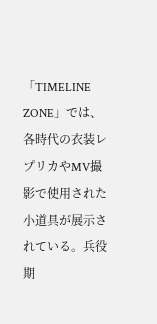「TIMELINE ZONE」では、各時代の衣装レプリカやMV撮影で使用された小道具が展示されている。兵役期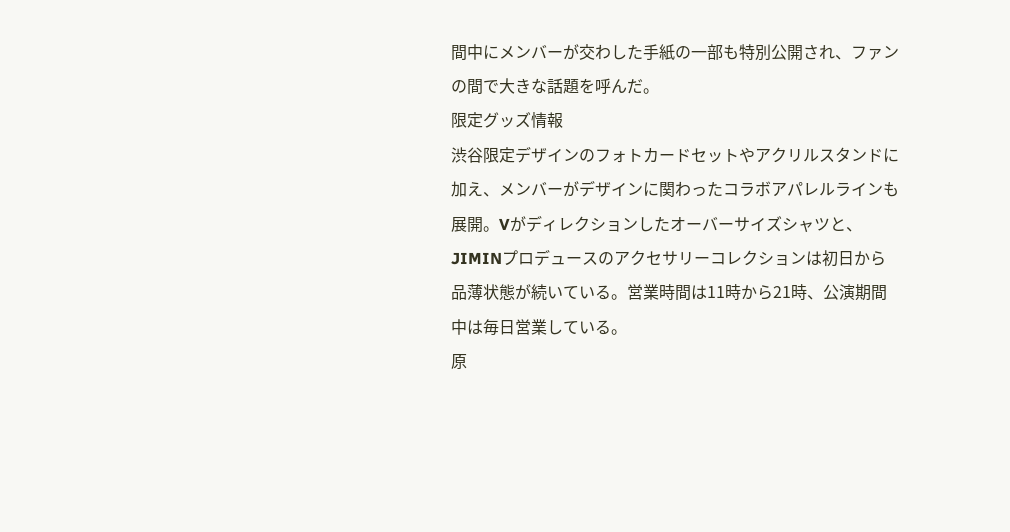間中にメンバーが交わした手紙の一部も特別公開され、ファンの間で大きな話題を呼んだ。
限定グッズ情報
渋谷限定デザインのフォトカードセットやアクリルスタンドに加え、メンバーがデザインに関わったコラボアパレルラインも展開。Vがディレクションしたオーバーサイズシャツと、JIMINプロデュースのアクセサリーコレクションは初日から品薄状態が続いている。営業時間は11時から21時、公演期間中は毎日営業している。
原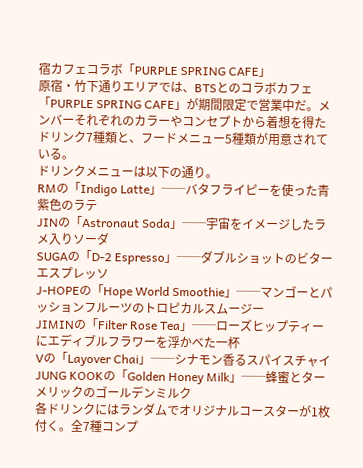宿カフェコラボ「PURPLE SPRING CAFE」
原宿・竹下通りエリアでは、BTSとのコラボカフェ「PURPLE SPRING CAFE」が期間限定で営業中だ。メンバーそれぞれのカラーやコンセプトから着想を得たドリンク7種類と、フードメニュー5種類が用意されている。
ドリンクメニューは以下の通り。
RMの「Indigo Latte」──バタフライピーを使った青紫色のラテ
JINの「Astronaut Soda」──宇宙をイメージしたラメ入りソーダ
SUGAの「D-2 Espresso」──ダブルショットのビターエスプレッソ
J-HOPEの「Hope World Smoothie」──マンゴーとパッションフルーツのトロピカルスムージー
JIMINの「Filter Rose Tea」──ローズヒップティーにエディブルフラワーを浮かべた一杯
Vの「Layover Chai」──シナモン香るスパイスチャイ
JUNG KOOKの「Golden Honey Milk」──蜂蜜とターメリックのゴールデンミルク
各ドリンクにはランダムでオリジナルコースターが1枚付く。全7種コンプ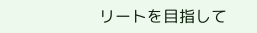リートを目指して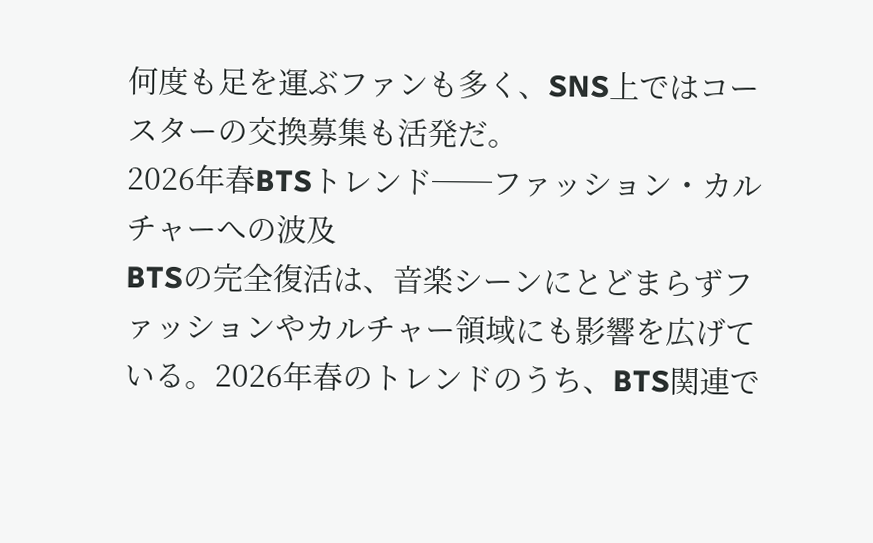何度も足を運ぶファンも多く、SNS上ではコースターの交換募集も活発だ。
2026年春BTSトレンド──ファッション・カルチャーへの波及
BTSの完全復活は、音楽シーンにとどまらずファッションやカルチャー領域にも影響を広げている。2026年春のトレンドのうち、BTS関連で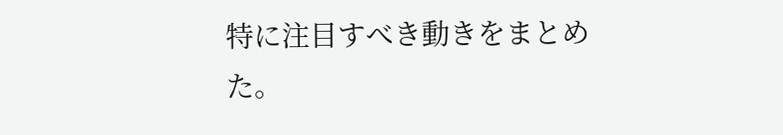特に注目すべき動きをまとめた。